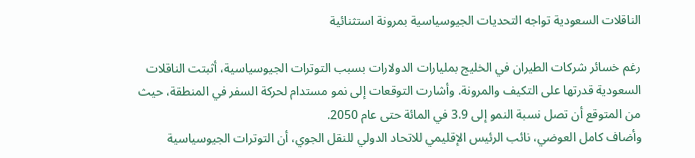الناقلات السعودية تواجه التحديات الجيوسياسية بمرونة استثنائية

رغم خسائر شركات الطيران في الخليج بمليارات الدولارات بسبب التوترات الجيوسياسية، أثبتت الناقلات السعودية قدرتها على التكيف والمرونة. وأشارت التوقعات إلى نمو مستدام لحركة السفر في المنطقة، حيث من المتوقع أن تصل نسبة النمو إلى 3.9 في المائة حتى عام 2050.
وأضاف كامل العوضي، نائب الرئيس الإقليمي للاتحاد الدولي للنقل الجوي، أن التوترات الجيوسياسية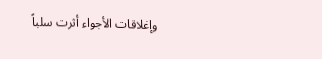وإغلاقات الأجواء أثرت سلباً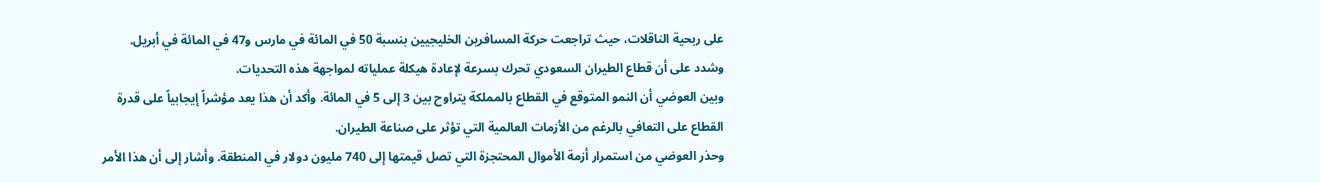على ربحية الناقلات، حيث تراجعت حركة المسافرين الخليجيين بنسبة 50 في المائة في مارس و47 في المائة في أبريل. وشدد على أن قطاع الطيران السعودي تحرك بسرعة لإعادة هيكلة عملياته لمواجهة هذه التحديات.
وبين العوضي أن النمو المتوقع في القطاع بالمملكة يتراوح بين 3 إلى 5 في المائة. وأكد أن هذا يعد مؤشراً إيجابياً على قدرة القطاع على التعافي بالرغم من الأزمات العالمية التي تؤثر على صناعة الطيران.
وحذر العوضي من استمرار أزمة الأموال المحتجزة التي تصل قيمتها إلى 740 مليون دولار في المنطقة. وأشار إلى أن هذا الأمر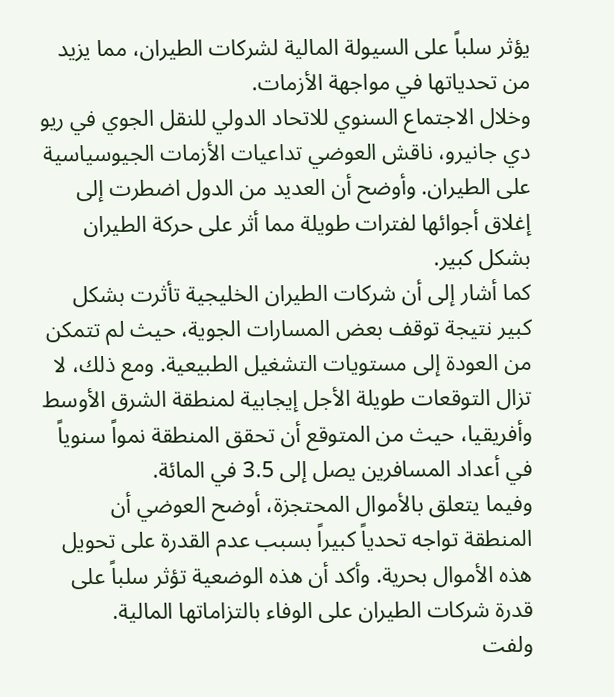يؤثر سلباً على السيولة المالية لشركات الطيران، مما يزيد من تحدياتها في مواجهة الأزمات.
وخلال الاجتماع السنوي للاتحاد الدولي للنقل الجوي في ريو دي جانيرو، ناقش العوضي تداعيات الأزمات الجيوسياسية على الطيران. وأوضح أن العديد من الدول اضطرت إلى إغلاق أجوائها لفترات طويلة مما أثر على حركة الطيران بشكل كبير.
كما أشار إلى أن شركات الطيران الخليجية تأثرت بشكل كبير نتيجة توقف بعض المسارات الجوية، حيث لم تتمكن من العودة إلى مستويات التشغيل الطبيعية. ومع ذلك، لا تزال التوقعات طويلة الأجل إيجابية لمنطقة الشرق الأوسط وأفريقيا، حيث من المتوقع أن تحقق المنطقة نمواً سنوياً في أعداد المسافرين يصل إلى 3.5 في المائة.
وفيما يتعلق بالأموال المحتجزة، أوضح العوضي أن المنطقة تواجه تحدياً كبيراً بسبب عدم القدرة على تحويل هذه الأموال بحرية. وأكد أن هذه الوضعية تؤثر سلباً على قدرة شركات الطيران على الوفاء بالتزاماتها المالية.
ولفت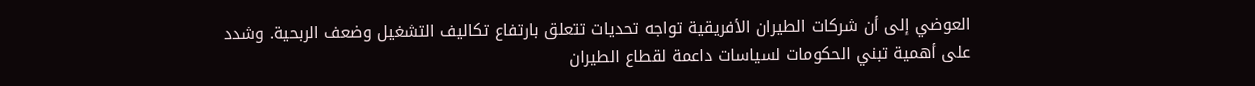العوضي إلى أن شركات الطيران الأفريقية تواجه تحديات تتعلق بارتفاع تكاليف التشغيل وضعف الربحية. وشدد على أهمية تبني الحكومات لسياسات داعمة لقطاع الطيران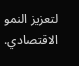لتعزيز النمو الاقتصادي.